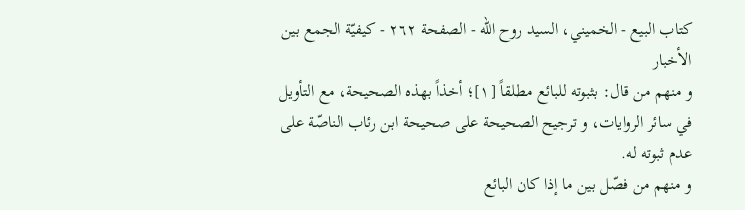كتاب البيع - الخميني، السيد روح الله - الصفحة ٢٦٢ - كيفيّة الجمع بين الأخبار
و منهم من قال: بثبوته للبائع مطلقاً [١]؛ أخذاً بهذه الصحيحة، مع التأويل في سائر الروايات، و ترجيح الصحيحة على صحيحة ابن رئاب الناصّة على عدم ثبوته له.
و منهم من فصّل بين ما إذا كان البائع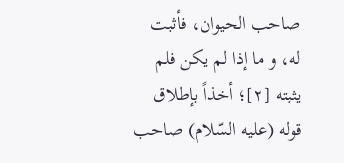صاحب الحيوان، فأثبت له، و ما إذا لم يكن فلم يثبته [٢]؛ أخذاً بإطلاق
قوله (عليه السّلام) صاحب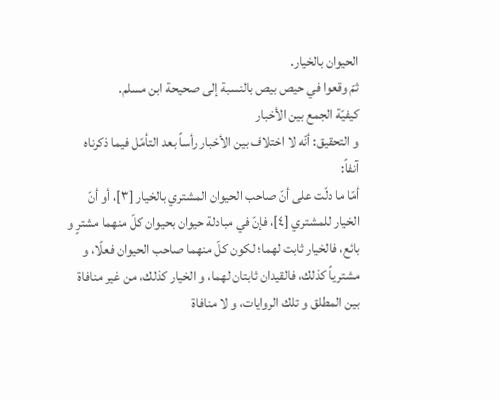الحيوان بالخيار.
ثمّ وقعوا في حيص بيص بالنسبة إلى صحيحة ابن مسلم.
كيفيّة الجمع بين الأخبار
و التحقيق: أنّه لا اختلاف بين الأخبار رأساً بعد التأمّل فيما ذكرناه آنفاً:
أمّا ما دلّت على أنّ صاحب الحيوان المشتري بالخيار [٣]، أو أنّ الخيار للمشتري [٤]، فإنّ في مبادلة حيوان بحيوان كلّ منهما مشترٍ و بائع، فالخيار ثابت لهما؛ لكون كلّ منهما صاحب الحيوان فعلًا، و مشترياً كذلك، فالقيدان ثابتان لهما، و الخيار كذلك، من غير منافاة بين المطلق و تلك الروايات، و لا منافاة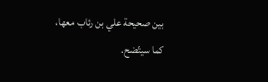بين صحيحة علي بن رئاب معها، كما سيتّضح.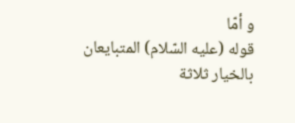و أمّا
قوله (عليه السّلام) المتبايعان بالخيار ثلاثة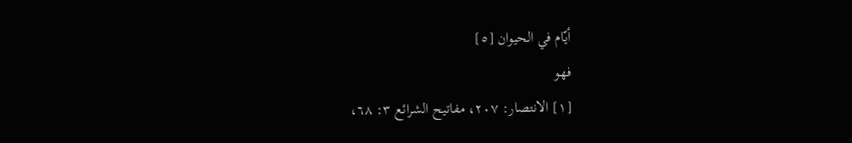أيّام في الحيوان [٥]
فهو
[١] الانتصار: ٢٠٧، مفاتيح الشرائع ٣: ٦٨،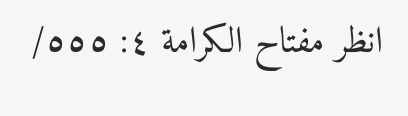انظر مفتاح الكرامة ٤: ٥٥٥/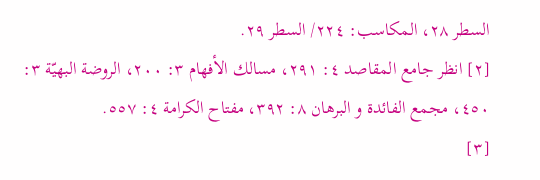السطر ٢٨، المكاسب: ٢٢٤/ السطر ٢٩.
[٢] انظر جامع المقاصد ٤: ٢٩١، مسالك الأفهام ٣: ٢٠٠، الروضة البهيّة ٣: ٤٥٠، مجمع الفائدة و البرهان ٨: ٣٩٢، مفتاح الكرامة ٤: ٥٥٧.
[٣]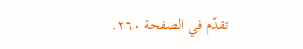تقدّم في الصفحة ٢٦٠.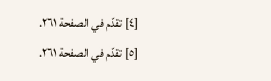[٤] تقدّم في الصفحة ٢٦١.
[٥] تقدّم في الصفحة ٢٦١.